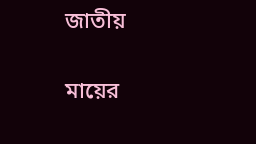জাতীয়

মায়ের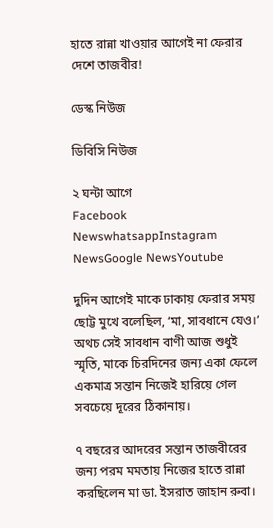হাতে রান্না খাওয়ার আগেই না ফেরার দেশে তাজবীর!

ডেস্ক নিউজ

ডিবিসি নিউজ

২ ঘন্টা আগে
Facebook NewswhatsappInstagram NewsGoogle NewsYoutube

দুদিন আগেই মাকে ঢাকায় ফেরার সময় ছোট্ট মুখে বলেছিল, ‘মা, সাবধানে যেও।’ অথচ সেই সাবধান বাণী আজ শুধুই স্মৃতি, মাকে চিরদিনের জন্য একা ফেলে একমাত্র সন্তান নিজেই হারিয়ে গেল সবচেয়ে দূরের ঠিকানায়।

৭ বছরের আদরের সন্তান তাজবীরের জন্য পরম মমতায় নিজের হাতে রান্না করছিলেন মা ডা. ইসরাত জাহান রুবা।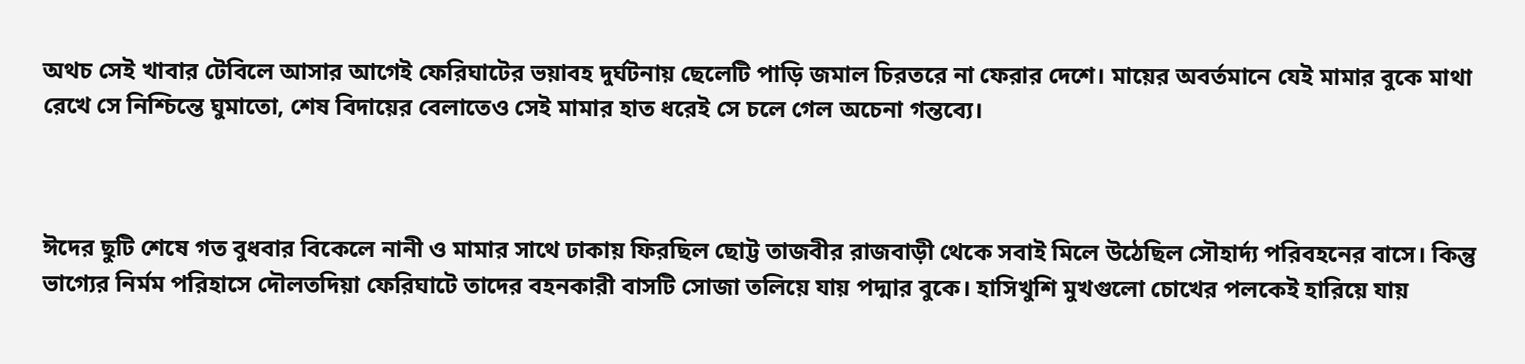অথচ সেই খাবার টেবিলে আসার আগেই ফেরিঘাটের ভয়াবহ দুর্ঘটনায় ছেলেটি পাড়ি জমাল চিরতরে না ফেরার দেশে। মায়ের অবর্তমানে যেই মামার বুকে মাথা রেখে সে নিশ্চিন্তে ঘুমাতো, শেষ বিদায়ের বেলাতেও সেই মামার হাত ধরেই সে চলে গেল অচেনা গন্তব্যে।



ঈদের ছুটি শেষে গত বুধবার বিকেলে নানী ও মামার সাথে ঢাকায় ফিরছিল ছোট্ট তাজবীর রাজবাড়ী থেকে সবাই মিলে উঠেছিল সৌহার্দ্য পরিবহনের বাসে। কিন্তু ভাগ্যের নির্মম পরিহাসে দৌলতদিয়া ফেরিঘাটে তাদের বহনকারী বাসটি সোজা তলিয়ে যায় পদ্মার বুকে। হাসিখুশি মুখগুলো চোখের পলকেই হারিয়ে যায়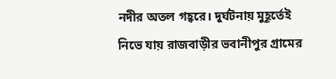নদীর অতল গহ্বরে। দুর্ঘটনায় মুহূর্তেই নিভে যায় রাজবাড়ীর ভবানীপুর গ্রামের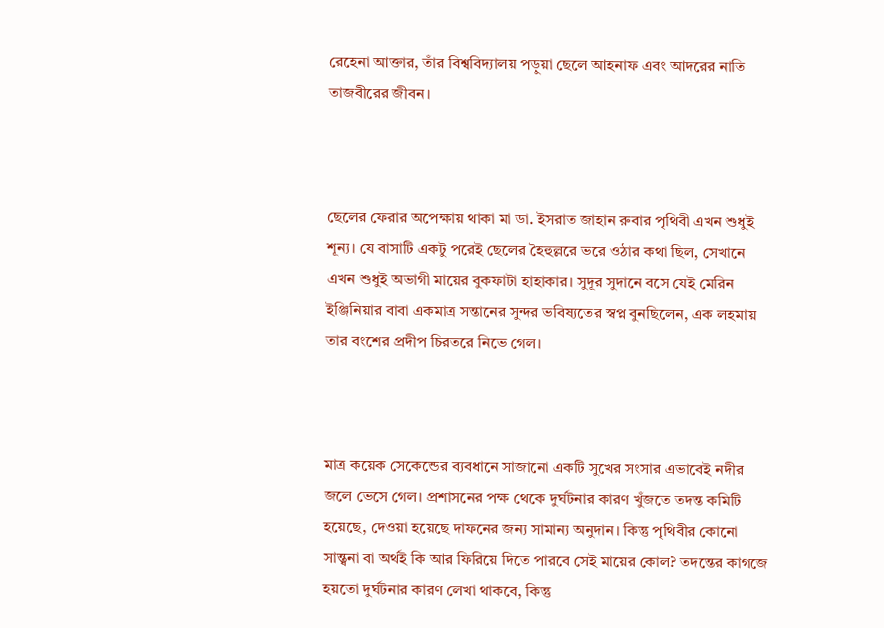রেহেনা আক্তার, তাঁর বিশ্ববিদ্যালয় পড়ুয়া ছেলে আহনাফ এবং আদরের নাতি তাজবীরের জীবন।



ছেলের ফেরার অপেক্ষায় থাকা মা ডা. ইসরাত জাহান রুবার পৃথিবী এখন শুধুই শূন্য। যে বাসাটি একটু পরেই ছেলের হৈহুল্লরে ভরে ওঠার কথা ছিল, সেখানে এখন শুধুই অভাগী মায়ের বুকফাটা হাহাকার। সুদূর সুদানে বসে যেই মেরিন ইঞ্জিনিয়ার বাবা একমাত্র সন্তানের সুন্দর ভবিষ্যতের স্বপ্ন বুনছিলেন, এক লহমায় তার বংশের প্রদীপ চিরতরে নিভে গেল।



মাত্র কয়েক সেকেন্ডের ব্যবধানে সাজানো একটি সুখের সংসার এভাবেই নদীর জলে ভেসে গেল। প্রশাসনের পক্ষ থেকে দুর্ঘটনার কারণ খুঁজতে তদন্ত কমিটি হয়েছে, দেওয়া হয়েছে দাফনের জন্য সামান্য অনুদান। কিন্তু পৃথিবীর কোনো সান্ত্বনা বা অর্থই কি আর ফিরিয়ে দিতে পারবে সেই মায়ের কোল? তদন্তের কাগজে হয়তো দুর্ঘটনার কারণ লেখা থাকবে, কিন্তু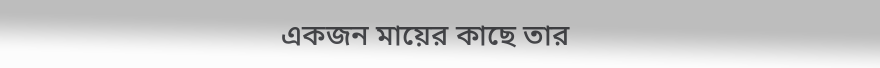একজন মায়ের কাছে তার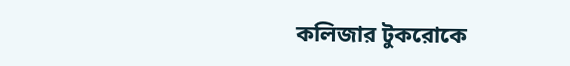কলিজার টুকরোকে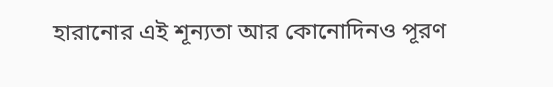হারানোর এই শূন্যতা আর কোনোদিনও পূরণ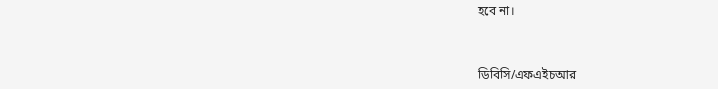হবে না।



ডিবিসি/এফএইচআর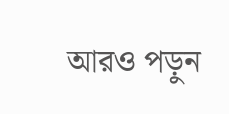আরও পড়ুন